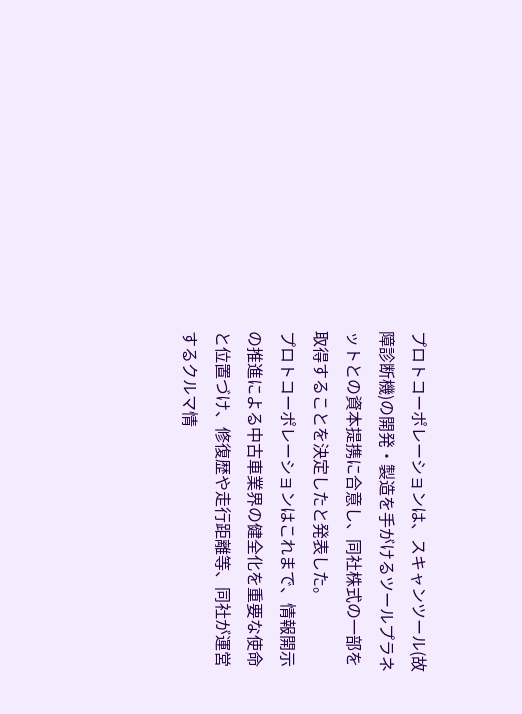プロトコーポレーションは、スキャンツール(故障診断機)の開発・製造を手がけるツールプラネットとの資本提携に合意し、同社株式の一部を取得することを決定したと発表した。
プロトコーポレーションはこれまで、情報開示の推進による中古車業界の健全化を重要な使命と位置づけ、修復歴や走行距離等、同社が運営するクルマ情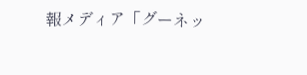報メディア「グーネッ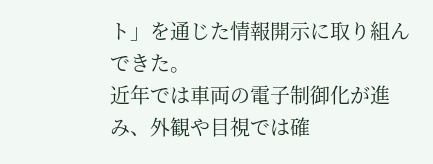ト」を通じた情報開示に取り組んできた。
近年では車両の電子制御化が進み、外観や目視では確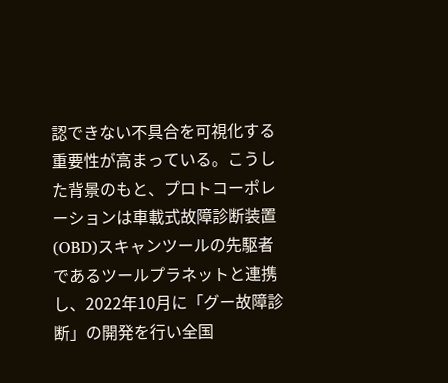認できない不具合を可視化する重要性が高まっている。こうした背景のもと、プロトコーポレーションは車載式故障診断装置(OBD)スキャンツールの先駆者であるツールプラネットと連携し、2022年10月に「グー故障診断」の開発を行い全国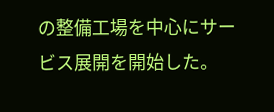の整備工場を中心にサービス展開を開始した。